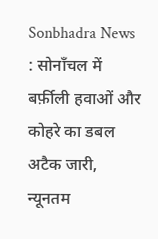Sonbhadra News : सोनाँचल में बर्फ़ीली हवाओं और कोहरे का डबल अटैक जारी, न्यूनतम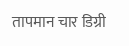तापमान चार डिग्री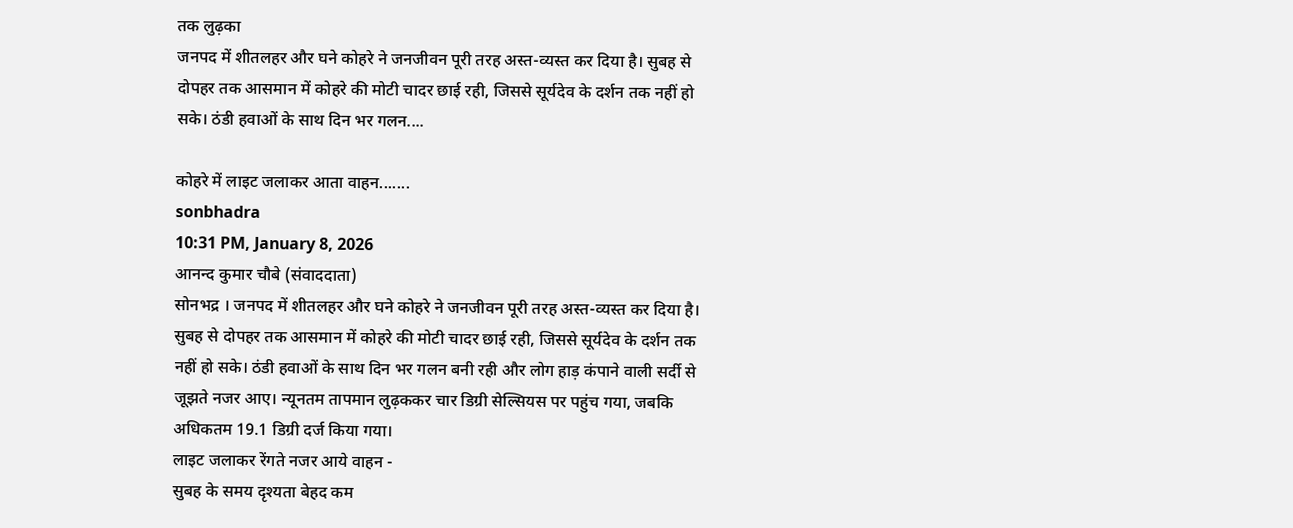तक लुढ़का
जनपद में शीतलहर और घने कोहरे ने जनजीवन पूरी तरह अस्त-व्यस्त कर दिया है। सुबह से दोपहर तक आसमान में कोहरे की मोटी चादर छाई रही, जिससे सूर्यदेव के दर्शन तक नहीं हो सके। ठंडी हवाओं के साथ दिन भर गलन....

कोहरे में लाइट जलाकर आता वाहन.......
sonbhadra
10:31 PM, January 8, 2026
आनन्द कुमार चौबे (संवाददाता)
सोनभद्र । जनपद में शीतलहर और घने कोहरे ने जनजीवन पूरी तरह अस्त-व्यस्त कर दिया है। सुबह से दोपहर तक आसमान में कोहरे की मोटी चादर छाई रही, जिससे सूर्यदेव के दर्शन तक नहीं हो सके। ठंडी हवाओं के साथ दिन भर गलन बनी रही और लोग हाड़ कंपाने वाली सर्दी से जूझते नजर आए। न्यूनतम तापमान लुढ़ककर चार डिग्री सेल्सियस पर पहुंच गया, जबकि अधिकतम 19.1 डिग्री दर्ज किया गया।
लाइट जलाकर रेंगते नजर आये वाहन -
सुबह के समय दृश्यता बेहद कम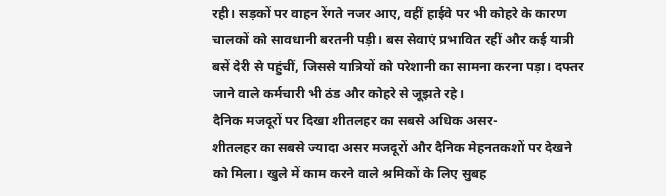रही। सड़कों पर वाहन रेंगते नजर आए, वहीं हाईवे पर भी कोहरे के कारण चालकों को सावधानी बरतनी पड़ी। बस सेवाएं प्रभावित रहीं और कई यात्री बसें देरी से पहुंचीं, जिससे यात्रियों को परेशानी का सामना करना पड़ा। दफ्तर जाने वाले कर्मचारी भी ठंड और कोहरे से जूझते रहे।
दैनिक मजदूरों पर दिखा शीतलहर का सबसे अधिक असर-
शीतलहर का सबसे ज्यादा असर मजदूरों और दैनिक मेहनतकशों पर देखने को मिला। खुले में काम करने वाले श्रमिकों के लिए सुबह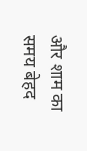और शाम का समय बेहद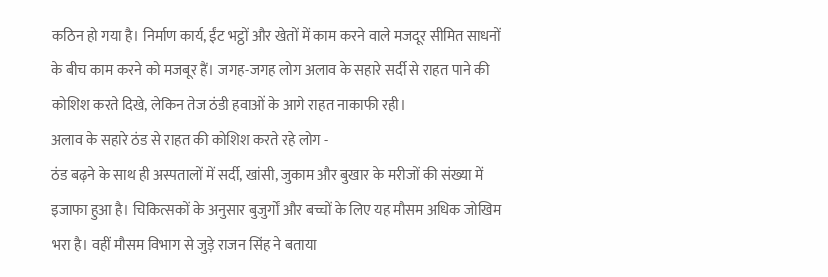कठिन हो गया है। निर्माण कार्य, ईंट भट्ठों और खेतों में काम करने वाले मजदूर सीमित साधनों के बीच काम करने को मजबूर हैं। जगह-जगह लोग अलाव के सहारे सर्दी से राहत पाने की कोशिश करते दिखे, लेकिन तेज ठंडी हवाओं के आगे राहत नाकाफी रही।
अलाव के सहारे ठंड से राहत की कोशिश करते रहे लोग -
ठंड बढ़ने के साथ ही अस्पतालों में सर्दी, खांसी, जुकाम और बुखार के मरीजों की संख्या में इजाफा हुआ है। चिकित्सकों के अनुसार बुजुर्गों और बच्चों के लिए यह मौसम अधिक जोखिम भरा है। वहीं मौसम विभाग से जुड़े राजन सिंह ने बताया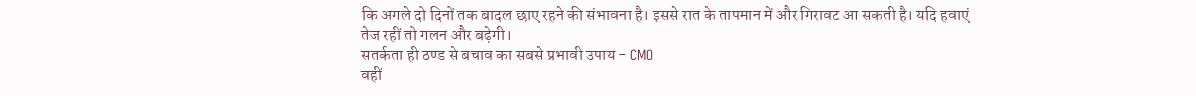कि अगले दो दिनों तक बादल छाए रहने की संभावना है। इससे रात के तापमान में और गिरावट आ सकती है। यदि हवाएं तेज रहीं तो गलन और बढ़ेगी।
सतर्कता ही ठण्ड से बचाव का सबसे प्रभावी उपाय - CMO
वहीं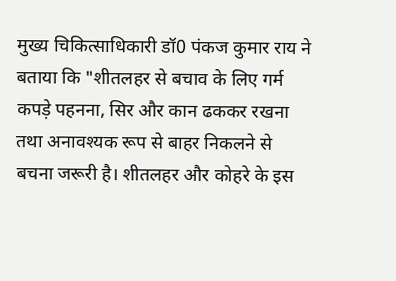मुख्य चिकित्साधिकारी डॉ0 पंकज कुमार राय ने बताया कि "शीतलहर से बचाव के लिए गर्म कपड़े पहनना, सिर और कान ढककर रखना तथा अनावश्यक रूप से बाहर निकलने से बचना जरूरी है। शीतलहर और कोहरे के इस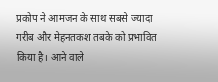प्रकोप ने आमजन के साथ सबसे ज्यादा गरीब और मेहनतकश तबके को प्रभावित किया है। आने वाले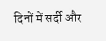दिनों में सर्दी और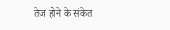तेज होने के संकेत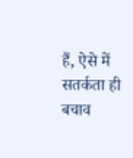हैं, ऐसे में सतर्कता ही बचाव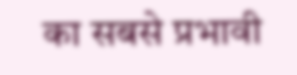का सबसे प्रभावी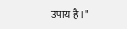उपाय है।"